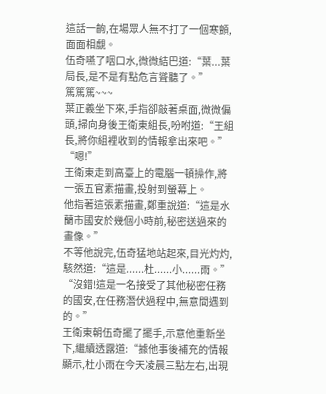這話一齣,在場眾人無不打了一個寒顫,面面相覷。
伍奇嚥了咽口水,微微結巴道:“葉...葉局長,是不是有點危言聳聽了。”
篤篤篤~~~
葉正義坐下來,手指卻敲著桌面,微微偏頭,掃向身後王衛東組長,吩咐道:“王組長,將你組裡收到的情報拿出來吧。”
“嗯!”
王衛東走到高臺上的電腦一頓操作,將一張五官素描畫,投射到螢幕上。
他指著這張素描畫,鄭重說道:“這是水蘭市國安於幾個小時前,秘密送過來的畫像。”
不等他說完,伍奇猛地站起來,目光灼灼,駭然道:“這是......杜......小......雨。”
“沒錯!這是一名接受了其他秘密任務的國安,在任務潛伏過程中,無意間遇到的。”
王衛東朝伍奇擺了擺手,示意他重新坐下,繼續透露道:“據他事後補充的情報顯示,杜小雨在今天凌晨三點左右,出現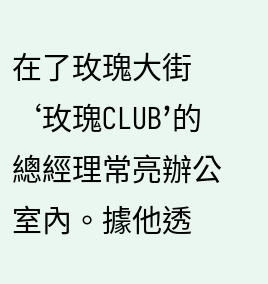在了玫瑰大街‘玫瑰CLUB’的總經理常亮辦公室內。據他透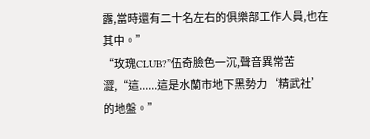露,當時還有二十名左右的俱樂部工作人員,也在其中。”
“玫瑰CLUB?”伍奇臉色一沉,聲音異常苦澀,“這......這是水蘭市地下黑勢力‘精武社’的地盤。”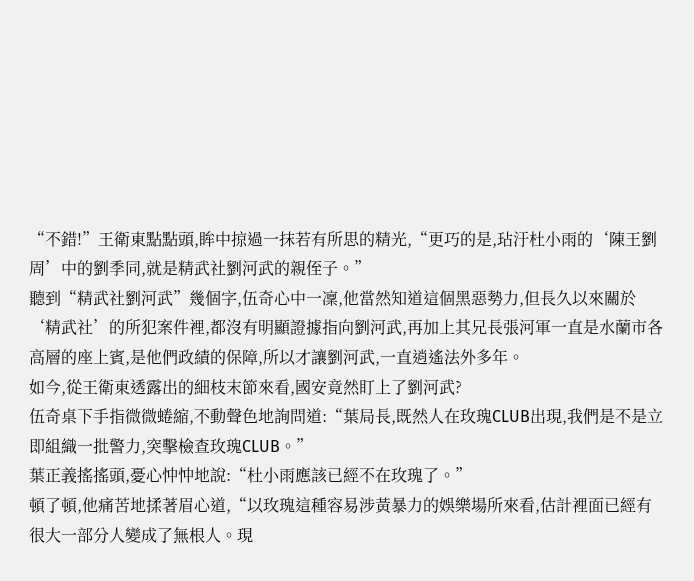“不錯!”王衛東點點頭,眸中掠過一抹若有所思的精光,“更巧的是,玷汙杜小雨的‘陳王劉周’中的劉季同,就是精武社劉河武的親侄子。”
聽到“精武社劉河武”幾個字,伍奇心中一凜,他當然知道這個黑惡勢力,但長久以來關於‘精武社’的所犯案件裡,都沒有明顯證據指向劉河武,再加上其兄長張河軍一直是水蘭市各高層的座上賓,是他們政績的保障,所以才讓劉河武,一直逍遙法外多年。
如今,從王衛東透露出的細枝末節來看,國安竟然盯上了劉河武?
伍奇桌下手指微微蜷縮,不動聲色地詢問道:“葉局長,既然人在玫瑰CLUB出現,我們是不是立即組織一批警力,突擊檢查玫瑰CLUB。”
葉正義搖搖頭,憂心忡忡地說:“杜小雨應該已經不在玫瑰了。”
頓了頓,他痛苦地揉著眉心道,“以玫瑰這種容易涉黃暴力的娛樂場所來看,估計裡面已經有很大一部分人變成了無根人。現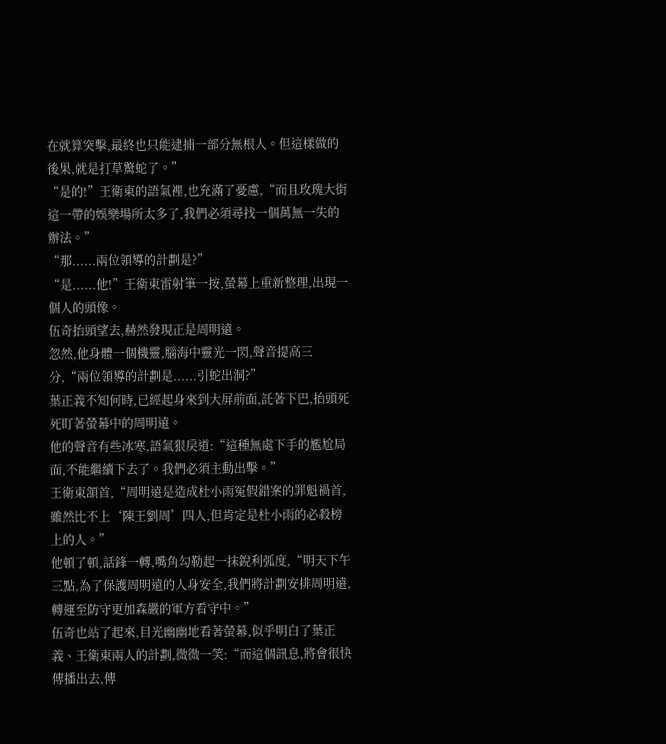在就算突擊,最終也只能逮捕一部分無根人。但這樣做的後果,就是打草驚蛇了。”
“是的!”王衛東的語氣裡,也充滿了憂慮,“而且玫瑰大街這一帶的娛樂場所太多了,我們必須尋找一個萬無一失的辦法。”
“那......兩位領導的計劃是?”
“是......他!”王衛東雷射筆一按,螢幕上重新整理,出現一個人的頭像。
伍奇抬頭望去,赫然發現正是周明遠。
忽然,他身體一個機靈,腦海中靈光一閃,聲音提高三分,“兩位領導的計劃是......引蛇出洞?”
葉正義不知何時,已經起身來到大屏前面,託著下巴,抬頭死死盯著螢幕中的周明遠。
他的聲音有些冰寒,語氣狠戾道:“這種無處下手的尷尬局面,不能繼續下去了。我們必須主動出擊。”
王衛東頷首,“周明遠是造成杜小雨冤假錯案的罪魁禍首,雖然比不上‘陳王劉周’四人,但肯定是杜小雨的必殺榜上的人。”
他頓了頓,話鋒一轉,嘴角勾勒起一抹銳利弧度,“明天下午三點,為了保護周明遠的人身安全,我們將計劃安排周明遠,轉運至防守更加森嚴的軍方看守中。”
伍奇也站了起來,目光幽幽地看著螢幕,似乎明白了葉正義、王衛東兩人的計劃,微微一笑:“而這個訊息,將會很快傳播出去,傳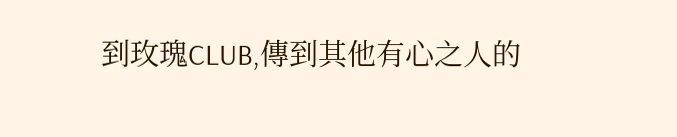到玫瑰CLUB,傳到其他有心之人的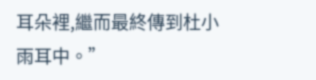耳朵裡,繼而最終傳到杜小雨耳中。”